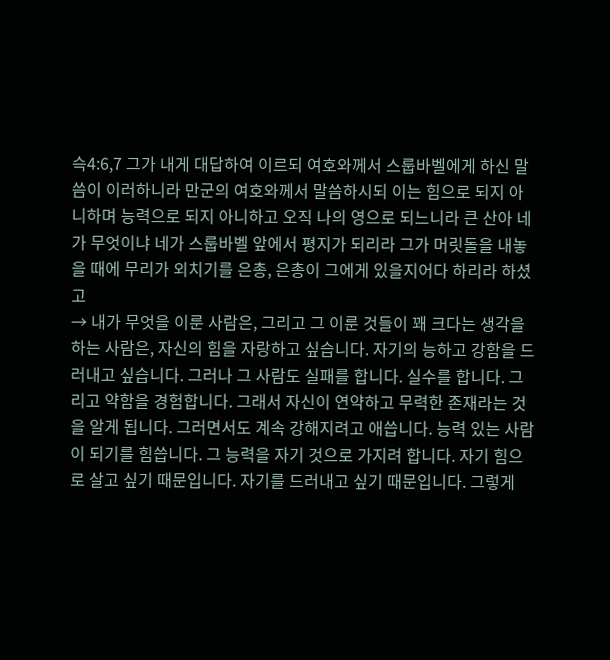슥4:6,7 그가 내게 대답하여 이르되 여호와께서 스룹바벨에게 하신 말씀이 이러하니라 만군의 여호와께서 말씀하시되 이는 힘으로 되지 아니하며 능력으로 되지 아니하고 오직 나의 영으로 되느니라 큰 산아 네가 무엇이냐 네가 스룹바벨 앞에서 평지가 되리라 그가 머릿돌을 내놓을 때에 무리가 외치기를 은총, 은총이 그에게 있을지어다 하리라 하셨고
→ 내가 무엇을 이룬 사람은, 그리고 그 이룬 것들이 꽤 크다는 생각을 하는 사람은, 자신의 힘을 자랑하고 싶습니다. 자기의 능하고 강함을 드러내고 싶습니다. 그러나 그 사람도 실패를 합니다. 실수를 합니다. 그리고 약함을 경험합니다. 그래서 자신이 연약하고 무력한 존재라는 것을 알게 됩니다. 그러면서도 계속 강해지려고 애씁니다. 능력 있는 사람이 되기를 힘씁니다. 그 능력을 자기 것으로 가지려 합니다. 자기 힘으로 살고 싶기 때문입니다. 자기를 드러내고 싶기 때문입니다. 그렇게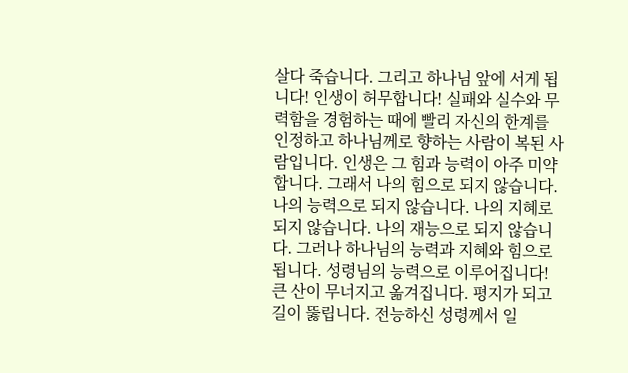살다 죽습니다. 그리고 하나님 앞에 서게 됩니다! 인생이 허무합니다! 실패와 실수와 무력함을 경험하는 때에 빨리 자신의 한계를 인정하고 하나님께로 향하는 사람이 복된 사람입니다. 인생은 그 힘과 능력이 아주 미약합니다. 그래서 나의 힘으로 되지 않습니다. 나의 능력으로 되지 않습니다. 나의 지혜로 되지 않습니다. 나의 재능으로 되지 않습니다. 그러나 하나님의 능력과 지혜와 힘으로 됩니다. 성령님의 능력으로 이루어집니다! 큰 산이 무너지고 옮겨집니다. 평지가 되고 길이 뚫립니다. 전능하신 성령께서 일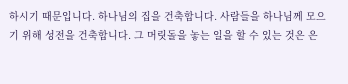하시기 때문입니다. 하나님의 집을 건축합니다. 사람들을 하나님께 모으기 위해 성전을 건축합니다. 그 머릿돌을 놓는 일을 할 수 있는 것은 은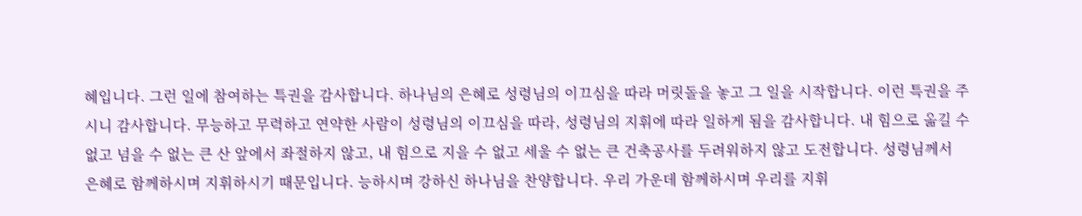혜입니다. 그런 일에 참여하는 특권을 감사합니다. 하나님의 은혜로 성령님의 이끄심을 따라 머릿돌을 놓고 그 일을 시작합니다. 이런 특권을 주시니 감사합니다. 무능하고 무력하고 연약한 사람이 성령님의 이끄심을 따라, 성령님의 지휘에 따라 일하게 됨을 감사합니다. 내 힘으로 옮길 수 없고 넘을 수 없는 큰 산 앞에서 좌절하지 않고, 내 힘으로 지을 수 없고 세울 수 없는 큰 건축공사를 두려워하지 않고 도전합니다. 성령님께서 은혜로 함께하시며 지휘하시기 때문입니다. 능하시며 강하신 하나님을 찬양합니다. 우리 가운데 함께하시며 우리를 지휘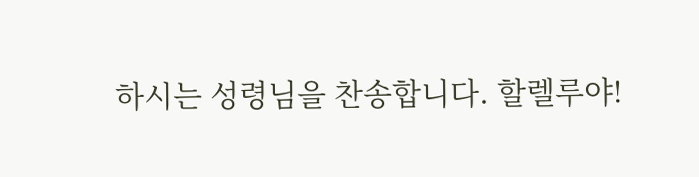하시는 성령님을 찬송합니다. 할렐루야!